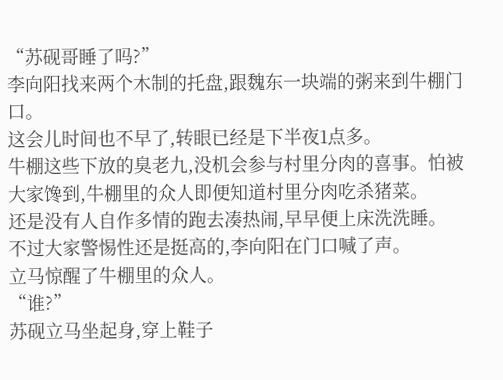“苏砚哥睡了吗?”
李向阳找来两个木制的托盘,跟魏东一块端的粥来到牛棚门口。
这会儿时间也不早了,转眼已经是下半夜1点多。
牛棚这些下放的臭老九,没机会参与村里分肉的喜事。怕被大家馋到,牛棚里的众人即便知道村里分肉吃杀猪菜。
还是没有人自作多情的跑去凑热闹,早早便上床洗洗睡。
不过大家警惕性还是挺高的,李向阳在门口喊了声。
立马惊醒了牛棚里的众人。
“谁?”
苏砚立马坐起身,穿上鞋子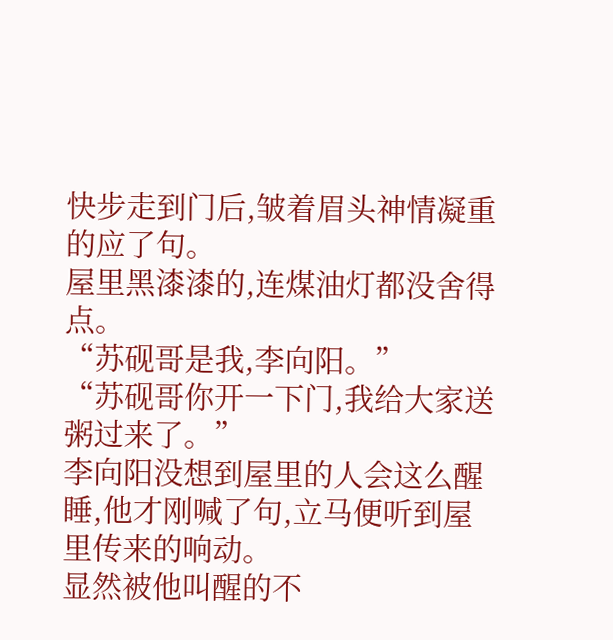快步走到门后,皱着眉头神情凝重的应了句。
屋里黑漆漆的,连煤油灯都没舍得点。
“苏砚哥是我,李向阳。”
“苏砚哥你开一下门,我给大家送粥过来了。”
李向阳没想到屋里的人会这么醒睡,他才刚喊了句,立马便听到屋里传来的响动。
显然被他叫醒的不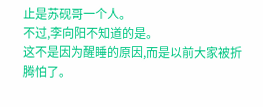止是苏砚哥一个人。
不过,李向阳不知道的是。
这不是因为醒睡的原因,而是以前大家被折腾怕了。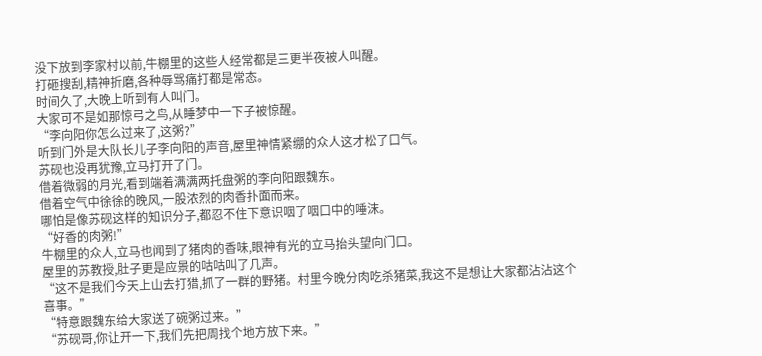没下放到李家村以前,牛棚里的这些人经常都是三更半夜被人叫醒。
打砸搜刮,精神折磨,各种辱骂痛打都是常态。
时间久了,大晚上听到有人叫门。
大家可不是如那惊弓之鸟,从睡梦中一下子被惊醒。
“李向阳你怎么过来了,这粥?”
听到门外是大队长儿子李向阳的声音,屋里神情紧绷的众人这才松了口气。
苏砚也没再犹豫,立马打开了门。
借着微弱的月光,看到端着满满两托盘粥的李向阳跟魏东。
借着空气中徐徐的晚风,一股浓烈的肉香扑面而来。
哪怕是像苏砚这样的知识分子,都忍不住下意识咽了咽口中的唾沫。
“好香的肉粥!”
牛棚里的众人,立马也闻到了猪肉的香味,眼神有光的立马抬头望向门口。
屋里的苏教授,肚子更是应景的咕咕叫了几声。
“这不是我们今天上山去打猎,抓了一群的野猪。村里今晚分肉吃杀猪菜,我这不是想让大家都沾沾这个喜事。”
“特意跟魏东给大家送了碗粥过来。”
“苏砚哥,你让开一下,我们先把周找个地方放下来。”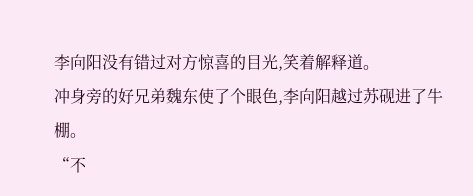李向阳没有错过对方惊喜的目光,笑着解释道。
冲身旁的好兄弟魏东使了个眼色,李向阳越过苏砚进了牛棚。
“不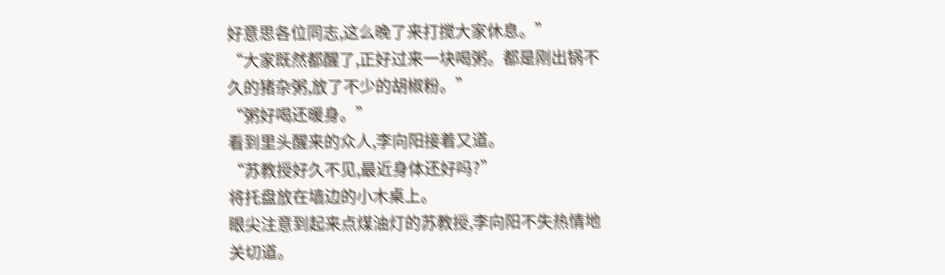好意思各位同志,这么晚了来打搅大家休息。”
“大家既然都醒了,正好过来一块喝粥。都是刚出锅不久的猪杂粥,放了不少的胡椒粉。”
“粥好喝还暖身。”
看到里头醒来的众人,李向阳接着又道。
“苏教授好久不见,最近身体还好吗?”
将托盘放在墙边的小木桌上。
眼尖注意到起来点煤油灯的苏教授,李向阳不失热情地关切道。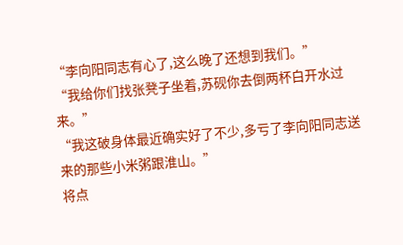“李向阳同志有心了,这么晚了还想到我们。”
“我给你们找张凳子坐着,苏砚你去倒两杯白开水过来。”
“我这破身体最近确实好了不少,多亏了李向阳同志送来的那些小米粥跟淮山。”
将点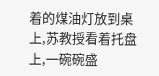着的煤油灯放到桌上,苏教授看着托盘上,一碗碗盛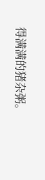得满满的猪杂粥。